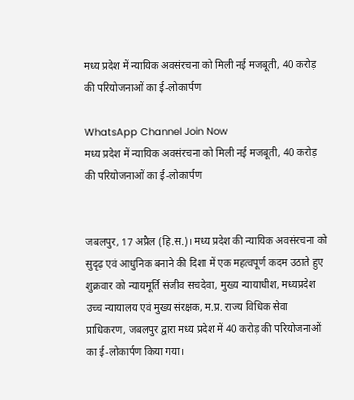मध्य प्रदेश में न्यायिक अवसंरचना को मिली नई मजबूती, 40 करोड़ की परियोजनाओं का ई-लोकार्पण

WhatsApp Channel Join Now
मध्य प्रदेश में न्यायिक अवसंरचना को मिली नई मजबूती, 40 करोड़ की परियोजनाओं का ई-लोकार्पण


जबलपुर, 17 अप्रैल (हि.स.)। मध्य प्रदेश की न्यायिक अवसंरचना को सुदृढ़ एवं आधुनिक बनाने की दिशा में एक महत्वपूर्ण कदम उठाते हुए शुक्रवार को न्यायमूर्ति संजीव सचदेवा, मुख्य न्यायाधीश, मध्यप्रदेश उच्च न्यायालय एवं मुख्य संरक्षक, म.प्र. राज्य विधिक सेवा प्राधिकरण, जबलपुर द्वारा मध्य प्रदेश में 40 करोड़ की परियोजनाओं का ई-लोकार्पण किया गया।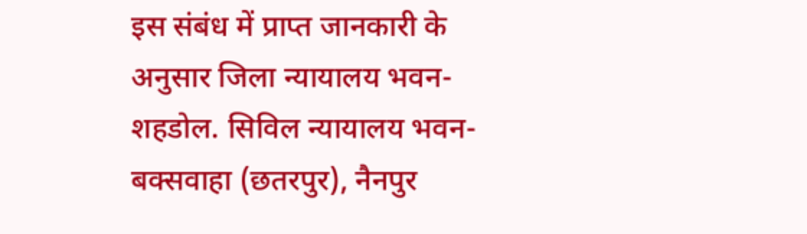इस संबंध में प्राप्‍त जानकारी के अनुसार जिला न्यायालय भवन-शहडोल. सिविल न्यायालय भवन-बक्सवाहा (छतरपुर), नैनपुर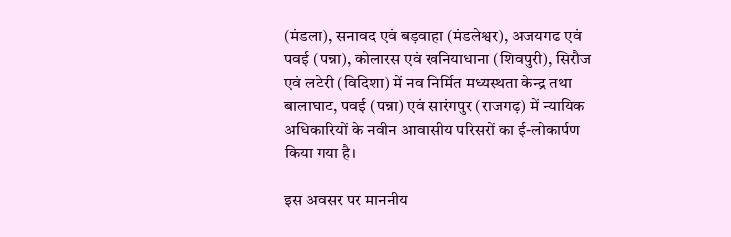(मंडला), सनावद एवं बड़वाहा (मंडलेश्वर), अजयगढ एवं पवई (पन्ना), कोलारस एवं खनियाधाना (शिवपुरी), सिरौज एवं लटेरी (विदिशा) में नव निर्मित मध्यस्थता केन्द्र तथा बालाघाट, पवई (पन्ना) एवं सारंगपुर (राजगढ़) में न्यायिक अधिकारियों के नवीन आवासीय परिसरों का ई-लोकार्पण किया गया है।

इस अवसर पर माननीय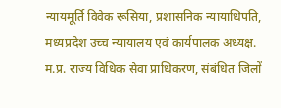न्यायमूर्ति विवेक रूसिया, प्रशासनिक न्यायाधिपति, मध्यप्रदेश उच्च न्यायालय एवं कार्यपालक अध्यक्ष. म.प्र. राज्य विधिक सेवा प्राधिकरण, संबंधित जिलों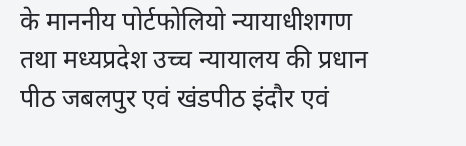के माननीय पोर्टफोलियो न्यायाधीशगण तथा मध्यप्रदेश उच्च न्यायालय की प्रधान पीठ जबलपुर एवं खंडपीठ इंदौर एवं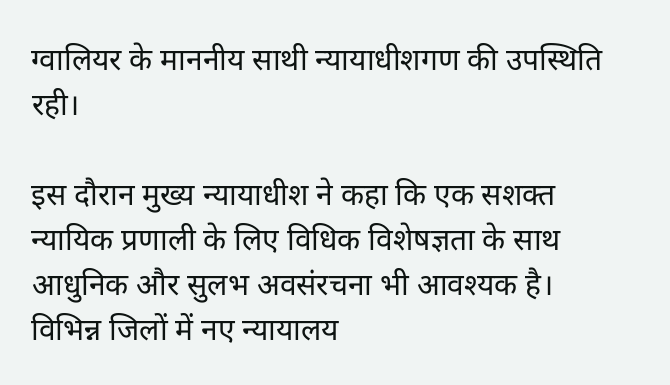ग्वालियर के माननीय साथी न्यायाधीशगण की उपस्थिति रही।

इस दौरान मुख्य न्यायाधीश ने कहा कि एक सशक्त न्यायिक प्रणाली के लिए विधिक विशेषज्ञता के साथ आधुनिक और सुलभ अवसंरचना भी आवश्यक है। विभिन्न जिलों में नए न्यायालय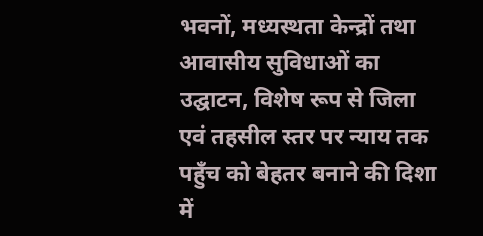भवनों, मध्यस्थता केन्द्रों तथा आवासीय सुविधाओं का उद्घाटन, विशेष रूप से जिला एवं तहसील स्तर पर न्याय तक पहुँच को बेहतर बनाने की दिशा में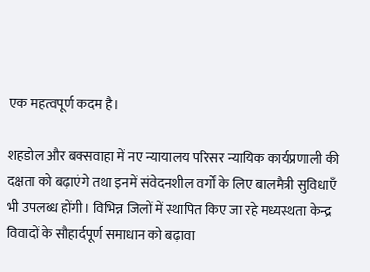एक महत्वपूर्ण कदम है।

शहडोल और बक्सवाहा में नए न्यायालय परिसर न्यायिक कार्यप्रणाली की दक्षता को बढ़ाएंगे तथा इनमें संवेदनशील वर्गों के लिए बालमैत्री सुविधाएँ भी उपलब्ध होंगी। विभिन्न जिलों में स्थापित किए जा रहे मध्यस्थता केन्द्र विवादों के सौहार्दपूर्ण समाधान को बढ़ावा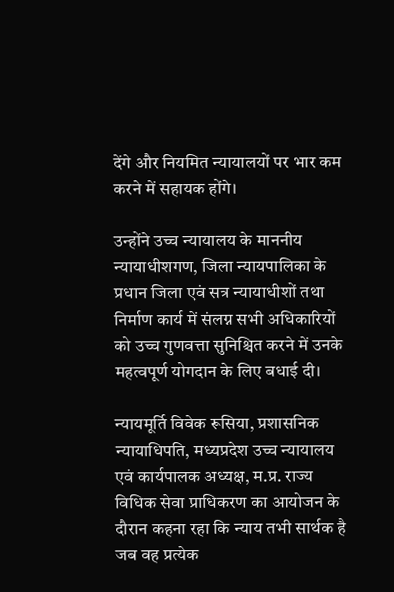देंगे और नियमित न्यायालयों पर भार कम करने में सहायक होंगे।

उन्होंने उच्च न्यायालय के माननीय न्यायाधीशगण, जिला न्यायपालिका के प्रधान जिला एवं सत्र न्यायाधीशों तथा निर्माण कार्य में संलग्न सभी अधिकारियों को उच्च गुणवत्ता सुनिश्चित करने में उनके महत्वपूर्ण योगदान के लिए बधाई दी।

न्यायमूर्ति विवेक रूसिया, प्रशासनिक न्यायाधिपति, मध्यप्रदेश उच्च न्यायालय एवं कार्यपालक अध्यक्ष, म.प्र. राज्य विधिक सेवा प्राधिकरण का आयोजन के दौरान कहना रहा कि न्याय तभी सार्थक है जब वह प्रत्येक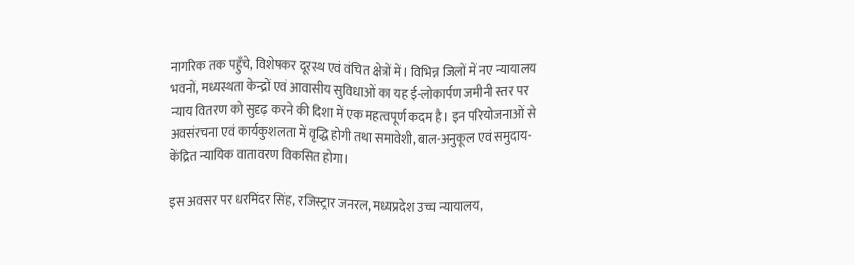नागरिक तक पहुँचे, विशेषकर दूरस्थ एवं वंचित क्षेत्रों में। विभिन्न जिलों में नए न्यायालय भवनों, मध्यस्थता केन्द्रों एवं आवासीय सुविधाओं का यह ई-लोकार्पण जमीनी स्तर पर न्याय वितरण को सुदृढ़ करने की दिशा में एक महत्वपूर्ण कदम है। इन परियोजनाओं से अवसंरचना एवं कार्यकुशलता में वृद्धि होगी तथा समावेशी, बाल-अनुकूल एवं समुदाय-केंद्रित न्यायिक वातावरण विकसित होगा।

इस अवसर पर धरमिंदर सिंह, रजिस्ट्रार जनरल, मध्यप्रदेश उच्च न्यायालय,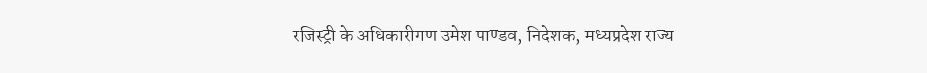रजिस्ट्री के अधिकारीगण उमेश पाण्डव, निदेशक, मध्यप्रदेश राज्य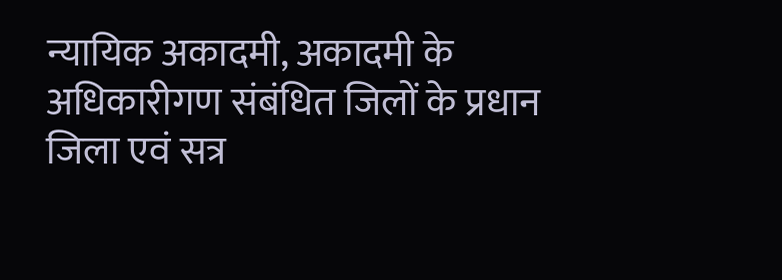न्यायिक अकादमी, अकादमी के अधिकारीगण संबंधित जिलों के प्रधान जिला एवं सत्र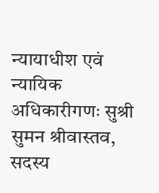न्यायाधीश एवं न्यायिक अधिकारीगणः सुश्री सुमन श्रीवास्तव, सदस्य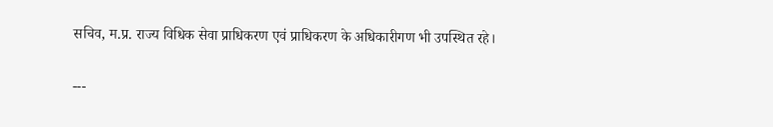सचिव, म.प्र. राज्य विधिक सेवा प्राधिकरण एवं प्राधिकरण के अधिकारीगण भी उपस्थित रहे।

---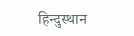हिन्दुस्थान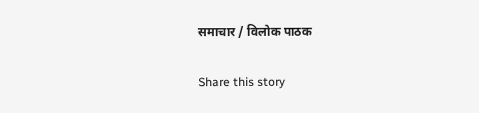समाचार / विलोक पाठक

Share this story